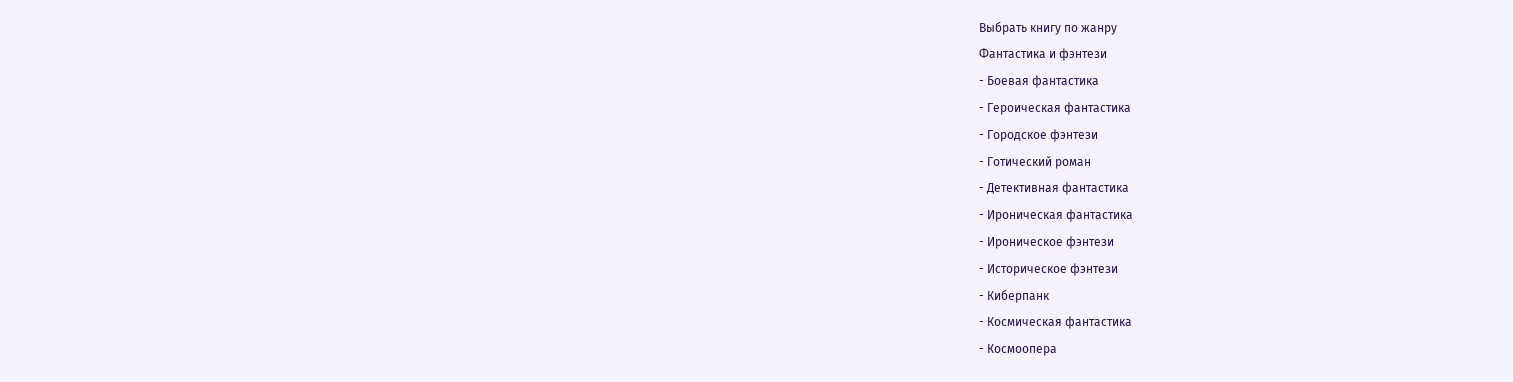Выбрать книгу по жанру
Фантастика и фэнтези
- Боевая фантастика
- Героическая фантастика
- Городское фэнтези
- Готический роман
- Детективная фантастика
- Ироническая фантастика
- Ироническое фэнтези
- Историческое фэнтези
- Киберпанк
- Космическая фантастика
- Космоопера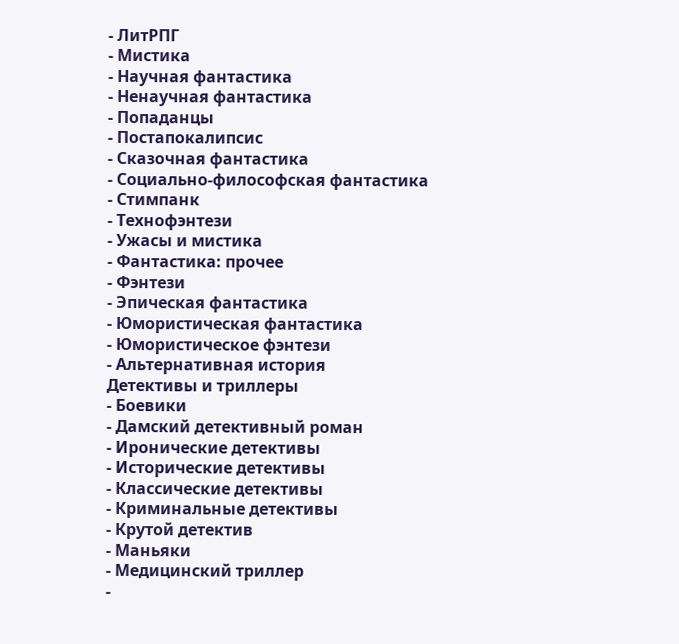- ЛитРПГ
- Мистика
- Научная фантастика
- Ненаучная фантастика
- Попаданцы
- Постапокалипсис
- Сказочная фантастика
- Социально-философская фантастика
- Стимпанк
- Технофэнтези
- Ужасы и мистика
- Фантастика: прочее
- Фэнтези
- Эпическая фантастика
- Юмористическая фантастика
- Юмористическое фэнтези
- Альтернативная история
Детективы и триллеры
- Боевики
- Дамский детективный роман
- Иронические детективы
- Исторические детективы
- Классические детективы
- Криминальные детективы
- Крутой детектив
- Маньяки
- Медицинский триллер
-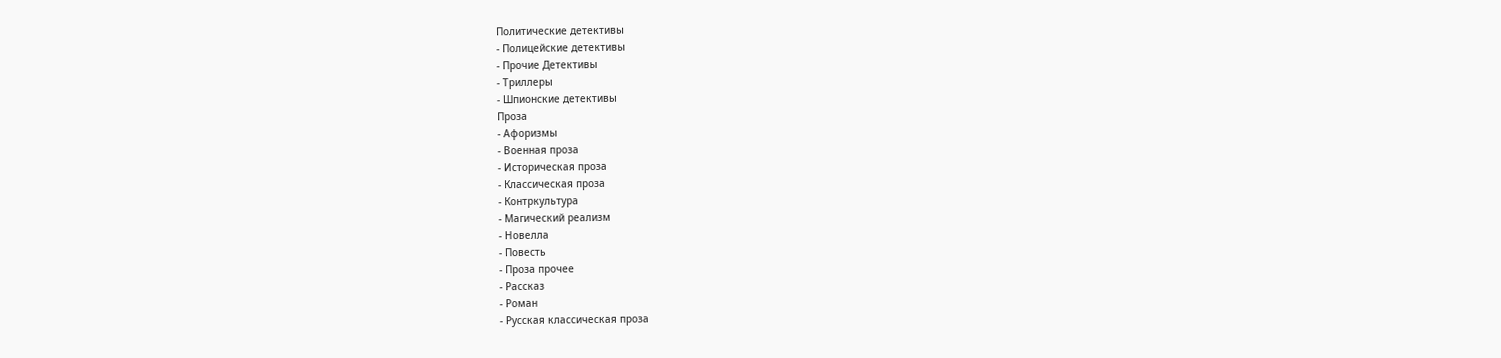Политические детективы
- Полицейские детективы
- Прочие Детективы
- Триллеры
- Шпионские детективы
Проза
- Афоризмы
- Военная проза
- Историческая проза
- Классическая проза
- Контркультура
- Магический реализм
- Новелла
- Повесть
- Проза прочее
- Рассказ
- Роман
- Русская классическая проза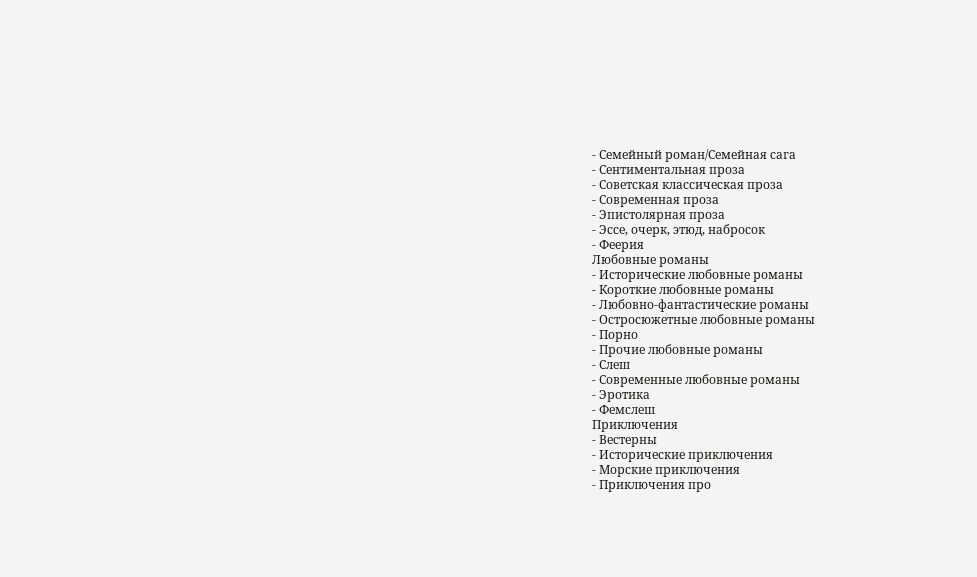- Семейный роман/Семейная сага
- Сентиментальная проза
- Советская классическая проза
- Современная проза
- Эпистолярная проза
- Эссе, очерк, этюд, набросок
- Феерия
Любовные романы
- Исторические любовные романы
- Короткие любовные романы
- Любовно-фантастические романы
- Остросюжетные любовные романы
- Порно
- Прочие любовные романы
- Слеш
- Современные любовные романы
- Эротика
- Фемслеш
Приключения
- Вестерны
- Исторические приключения
- Морские приключения
- Приключения про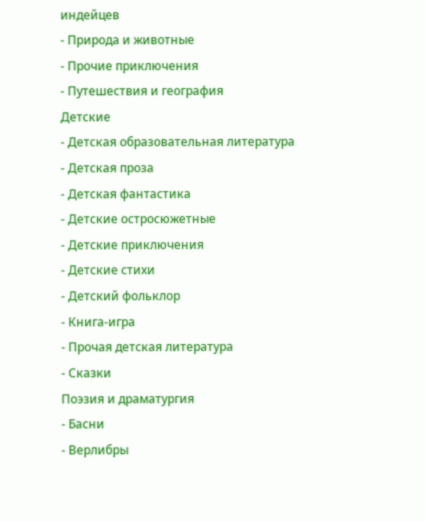индейцев
- Природа и животные
- Прочие приключения
- Путешествия и география
Детские
- Детская образовательная литература
- Детская проза
- Детская фантастика
- Детские остросюжетные
- Детские приключения
- Детские стихи
- Детский фольклор
- Книга-игра
- Прочая детская литература
- Сказки
Поэзия и драматургия
- Басни
- Верлибры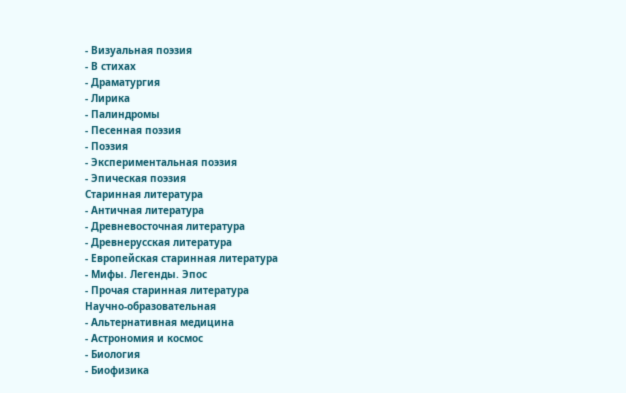- Визуальная поэзия
- В стихах
- Драматургия
- Лирика
- Палиндромы
- Песенная поэзия
- Поэзия
- Экспериментальная поэзия
- Эпическая поэзия
Старинная литература
- Античная литература
- Древневосточная литература
- Древнерусская литература
- Европейская старинная литература
- Мифы. Легенды. Эпос
- Прочая старинная литература
Научно-образовательная
- Альтернативная медицина
- Астрономия и космос
- Биология
- Биофизика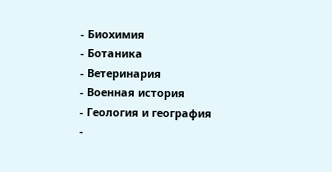- Биохимия
- Ботаника
- Ветеринария
- Военная история
- Геология и география
-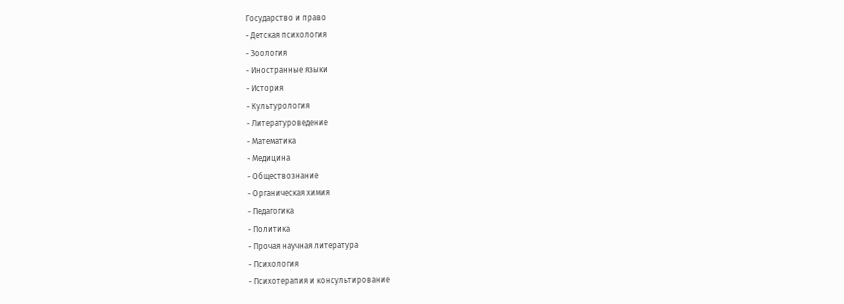Государство и право
- Детская психология
- Зоология
- Иностранные языки
- История
- Культурология
- Литературоведение
- Математика
- Медицина
- Обществознание
- Органическая химия
- Педагогика
- Политика
- Прочая научная литература
- Психология
- Психотерапия и консультирование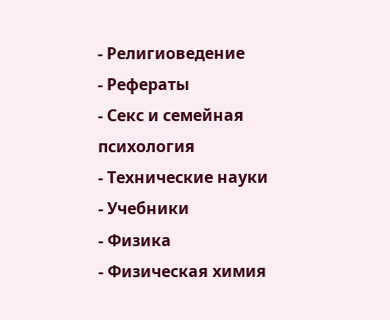- Религиоведение
- Рефераты
- Секс и семейная психология
- Технические науки
- Учебники
- Физика
- Физическая химия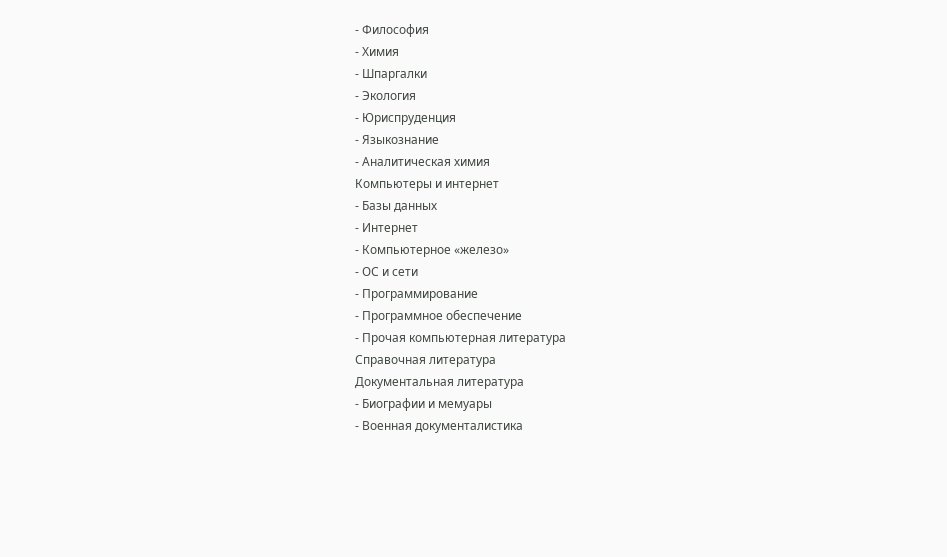- Философия
- Химия
- Шпаргалки
- Экология
- Юриспруденция
- Языкознание
- Аналитическая химия
Компьютеры и интернет
- Базы данных
- Интернет
- Компьютерное «железо»
- ОС и сети
- Программирование
- Программное обеспечение
- Прочая компьютерная литература
Справочная литература
Документальная литература
- Биографии и мемуары
- Военная документалистика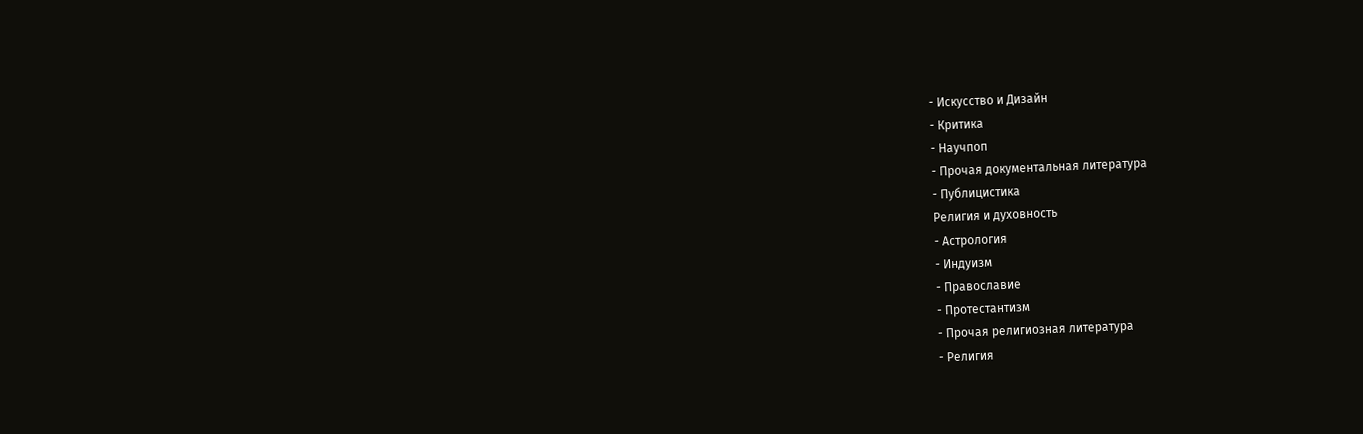- Искусство и Дизайн
- Критика
- Научпоп
- Прочая документальная литература
- Публицистика
Религия и духовность
- Астрология
- Индуизм
- Православие
- Протестантизм
- Прочая религиозная литература
- Религия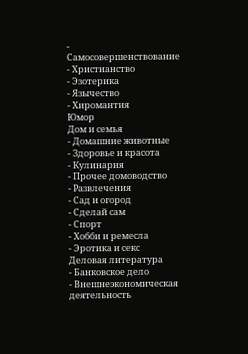- Самосовершенствование
- Христианство
- Эзотерика
- Язычество
- Хиромантия
Юмор
Дом и семья
- Домашние животные
- Здоровье и красота
- Кулинария
- Прочее домоводство
- Развлечения
- Сад и огород
- Сделай сам
- Спорт
- Хобби и ремесла
- Эротика и секс
Деловая литература
- Банковское дело
- Внешнеэкономическая деятельность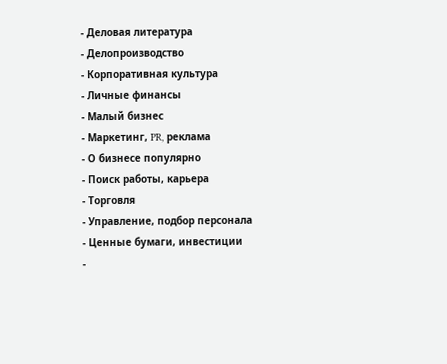- Деловая литература
- Делопроизводство
- Корпоративная культура
- Личные финансы
- Малый бизнес
- Маркетинг, PR, реклама
- О бизнесе популярно
- Поиск работы, карьера
- Торговля
- Управление, подбор персонала
- Ценные бумаги, инвестиции
-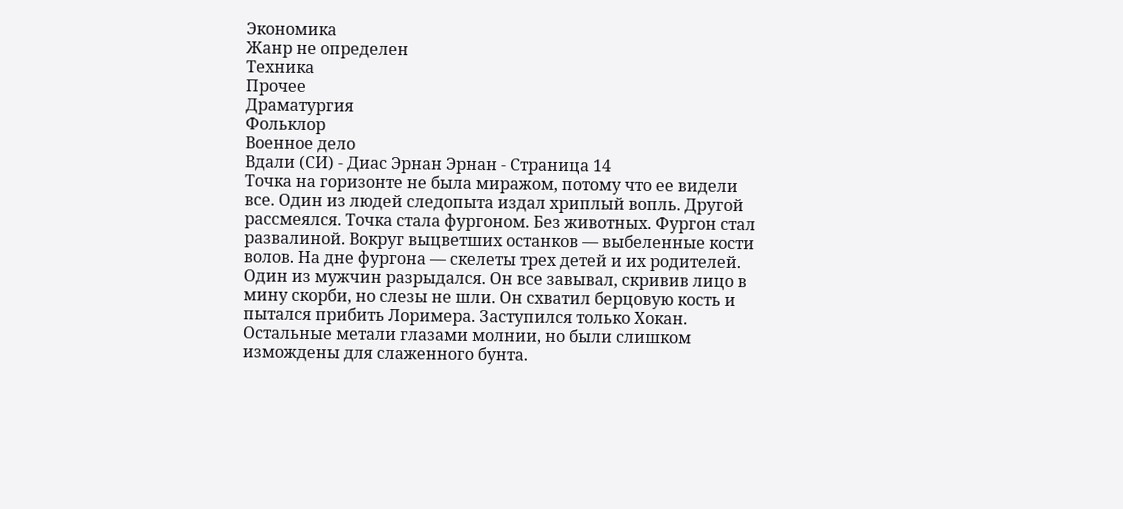Экономика
Жанр не определен
Техника
Прочее
Драматургия
Фольклор
Военное дело
Вдали (СИ) - Диас Эрнан Эрнан - Страница 14
Точка на горизонте не была миражом, потому что ее видели все. Один из людей следопыта издал хриплый вопль. Другой рассмеялся. Точка стала фургоном. Без животных. Фургон стал развалиной. Вокруг выцветших останков — выбеленные кости волов. На дне фургона — скелеты трех детей и их родителей. Один из мужчин разрыдался. Он все завывал, скривив лицо в мину скорби, но слезы не шли. Он схватил берцовую кость и пытался прибить Лоримера. Заступился только Хокан. Остальные метали глазами молнии, но были слишком измождены для слаженного бунта.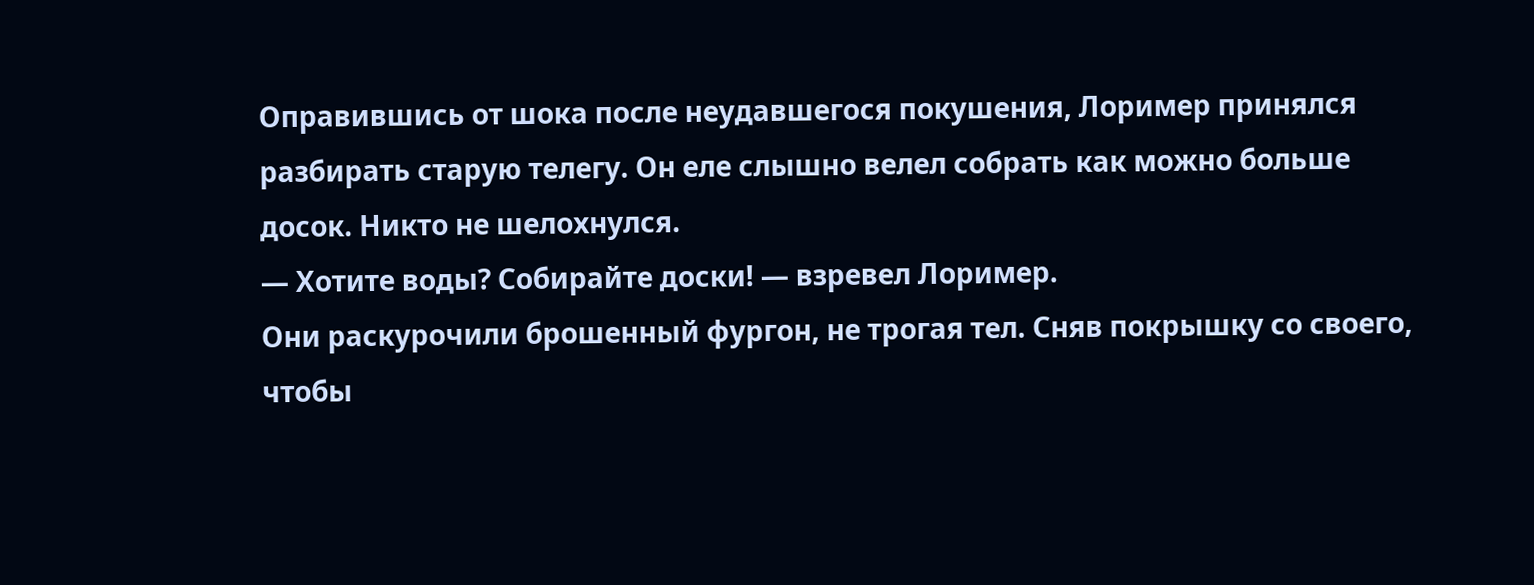Оправившись от шока после неудавшегося покушения, Лоример принялся разбирать старую телегу. Он еле слышно велел собрать как можно больше досок. Никто не шелохнулся.
— Хотите воды? Собирайте доски! — взревел Лоример.
Они раскурочили брошенный фургон, не трогая тел. Сняв покрышку со своего, чтобы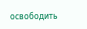освободить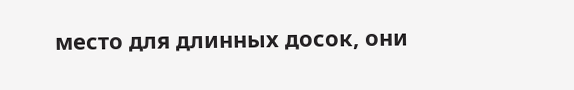место для длинных досок, они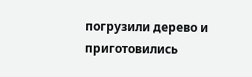погрузили дерево и приготовились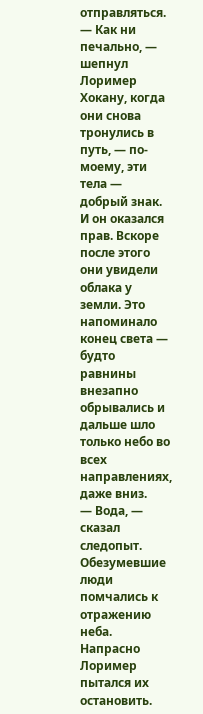отправляться.
— Как ни печально, — шепнул Лоример Хокану, когда они снова тронулись в путь, — по-моему, эти тела — добрый знак.
И он оказался прав. Вскоре после этого они увидели облака у земли. Это напоминало конец света — будто равнины внезапно обрывались и дальше шло только небо во всех направлениях, даже вниз.
— Вода, — сказал следопыт.
Обезумевшие люди помчались к отражению неба. Напрасно Лоример пытался их остановить.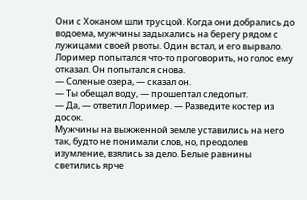Они с Хоканом шли трусцой. Когда они добрались до водоема, мужчины задыхались на берегу рядом с лужицами своей рвоты. Один встал, и его вырвало. Лоример попытался что-то проговорить, но голос ему отказал. Он попытался снова.
— Соленые озера, — сказал он.
— Ты обещал воду, — прошептал следопыт.
— Да, — ответил Лоример. — Разведите костер из досок.
Мужчины на выжженной земле уставились на него так, будто не понимали слов, но, преодолев изумление, взялись за дело. Белые равнины светились ярче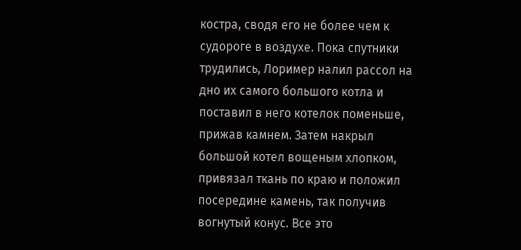костра, сводя его не более чем к судороге в воздухе. Пока спутники трудились, Лоример налил рассол на дно их самого большого котла и поставил в него котелок поменьше, прижав камнем. Затем накрыл большой котел вощеным хлопком, привязал ткань по краю и положил посередине камень, так получив вогнутый конус. Все это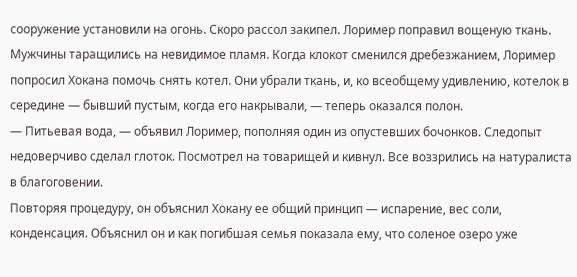сооружение установили на огонь. Скоро рассол закипел. Лоример поправил вощеную ткань. Мужчины таращились на невидимое пламя. Когда клокот сменился дребезжанием, Лоример попросил Хокана помочь снять котел. Они убрали ткань, и, ко всеобщему удивлению, котелок в середине — бывший пустым, когда его накрывали, — теперь оказался полон.
— Питьевая вода, — объявил Лоример, пополняя один из опустевших бочонков. Следопыт недоверчиво сделал глоток. Посмотрел на товарищей и кивнул. Все воззрились на натуралиста в благоговении.
Повторяя процедуру, он объяснил Хокану ее общий принцип — испарение, вес соли, конденсация. Объяснил он и как погибшая семья показала ему, что соленое озеро уже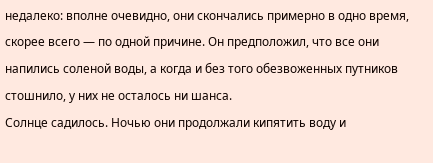недалеко: вполне очевидно, они скончались примерно в одно время, скорее всего — по одной причине. Он предположил, что все они напились соленой воды, а когда и без того обезвоженных путников стошнило, у них не осталось ни шанса.
Солнце садилось. Ночью они продолжали кипятить воду и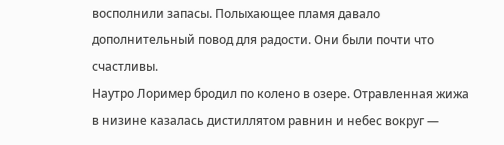восполнили запасы. Полыхающее пламя давало дополнительный повод для радости. Они были почти что счастливы.
Наутро Лоример бродил по колено в озере. Отравленная жижа в низине казалась дистиллятом равнин и небес вокруг —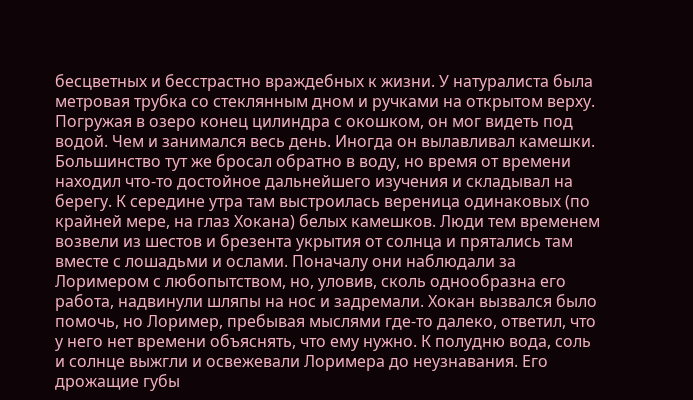бесцветных и бесстрастно враждебных к жизни. У натуралиста была метровая трубка со стеклянным дном и ручками на открытом верху. Погружая в озеро конец цилиндра с окошком, он мог видеть под водой. Чем и занимался весь день. Иногда он вылавливал камешки. Большинство тут же бросал обратно в воду, но время от времени находил что-то достойное дальнейшего изучения и складывал на берегу. К середине утра там выстроилась вереница одинаковых (по крайней мере, на глаз Хокана) белых камешков. Люди тем временем возвели из шестов и брезента укрытия от солнца и прятались там вместе с лошадьми и ослами. Поначалу они наблюдали за Лоримером с любопытством, но, уловив, сколь однообразна его работа, надвинули шляпы на нос и задремали. Хокан вызвался было помочь, но Лоример, пребывая мыслями где-то далеко, ответил, что у него нет времени объяснять, что ему нужно. К полудню вода, соль и солнце выжгли и освежевали Лоримера до неузнавания. Его дрожащие губы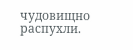чудовищно распухли.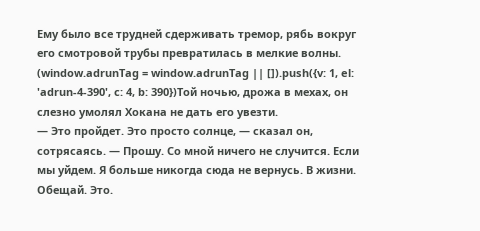Ему было все трудней сдерживать тремор, рябь вокруг его смотровой трубы превратилась в мелкие волны.
(window.adrunTag = window.adrunTag || []).push({v: 1, el: 'adrun-4-390', c: 4, b: 390})Той ночью, дрожа в мехах, он слезно умолял Хокана не дать его увезти.
— Это пройдет. Это просто солнце, — сказал он, сотрясаясь. — Прошу. Со мной ничего не случится. Если мы уйдем. Я больше никогда сюда не вернусь. В жизни. Обещай. Это.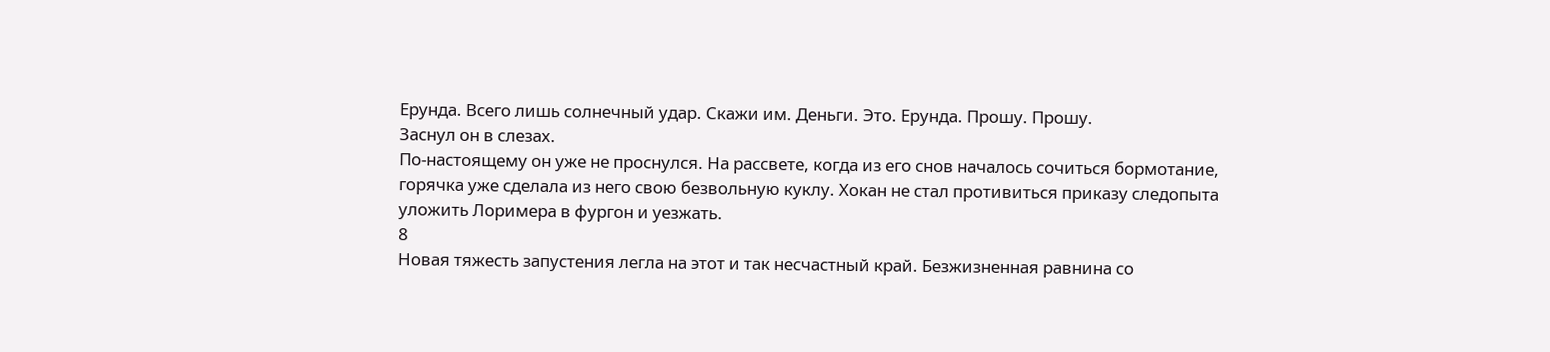Ерунда. Всего лишь солнечный удар. Скажи им. Деньги. Это. Ерунда. Прошу. Прошу.
Заснул он в слезах.
По-настоящему он уже не проснулся. На рассвете, когда из его снов началось сочиться бормотание, горячка уже сделала из него свою безвольную куклу. Хокан не стал противиться приказу следопыта уложить Лоримера в фургон и уезжать.
8
Новая тяжесть запустения легла на этот и так несчастный край. Безжизненная равнина со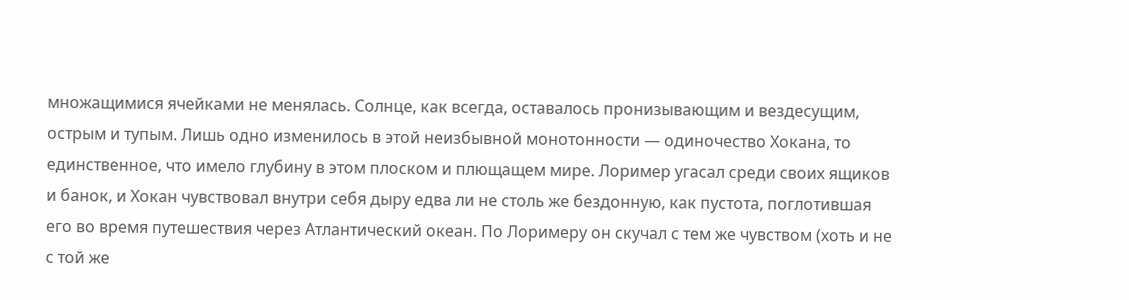множащимися ячейками не менялась. Солнце, как всегда, оставалось пронизывающим и вездесущим, острым и тупым. Лишь одно изменилось в этой неизбывной монотонности — одиночество Хокана, то единственное, что имело глубину в этом плоском и плющащем мире. Лоример угасал среди своих ящиков и банок, и Хокан чувствовал внутри себя дыру едва ли не столь же бездонную, как пустота, поглотившая его во время путешествия через Атлантический океан. По Лоримеру он скучал с тем же чувством (хоть и не с той же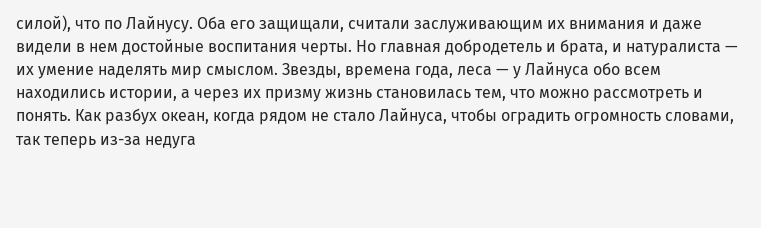силой), что по Лайнусу. Оба его защищали, считали заслуживающим их внимания и даже видели в нем достойные воспитания черты. Но главная добродетель и брата, и натуралиста — их умение наделять мир смыслом. Звезды, времена года, леса — у Лайнуса обо всем находились истории, а через их призму жизнь становилась тем, что можно рассмотреть и понять. Как разбух океан, когда рядом не стало Лайнуса, чтобы оградить огромность словами, так теперь из-за недуга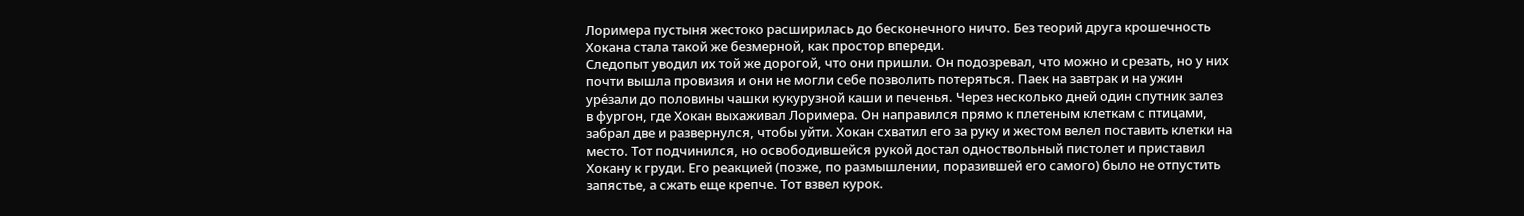Лоримера пустыня жестоко расширилась до бесконечного ничто. Без теорий друга крошечность Хокана стала такой же безмерной, как простор впереди.
Следопыт уводил их той же дорогой, что они пришли. Он подозревал, что можно и срезать, но у них почти вышла провизия и они не могли себе позволить потеряться. Паек на завтрак и на ужин уре́зали до половины чашки кукурузной каши и печенья. Через несколько дней один спутник залез в фургон, где Хокан выхаживал Лоримера. Он направился прямо к плетеным клеткам с птицами, забрал две и развернулся, чтобы уйти. Хокан схватил его за руку и жестом велел поставить клетки на место. Тот подчинился, но освободившейся рукой достал одноствольный пистолет и приставил Хокану к груди. Его реакцией (позже, по размышлении, поразившей его самого) было не отпустить запястье, а сжать еще крепче. Тот взвел курок.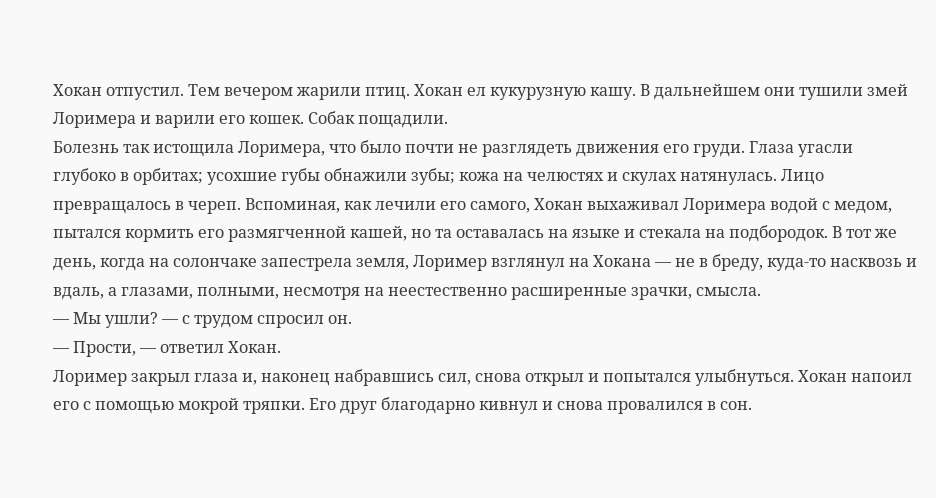Хокан отпустил. Тем вечером жарили птиц. Хокан ел кукурузную кашу. В дальнейшем они тушили змей Лоримера и варили его кошек. Собак пощадили.
Болезнь так истощила Лоримера, что было почти не разглядеть движения его груди. Глаза угасли глубоко в орбитах; усохшие губы обнажили зубы; кожа на челюстях и скулах натянулась. Лицо превращалось в череп. Вспоминая, как лечили его самого, Хокан выхаживал Лоримера водой с медом, пытался кормить его размягченной кашей, но та оставалась на языке и стекала на подбородок. В тот же день, когда на солончаке запестрела земля, Лоример взглянул на Хокана — не в бреду, куда-то насквозь и вдаль, а глазами, полными, несмотря на неестественно расширенные зрачки, смысла.
— Мы ушли? — с трудом спросил он.
— Прости, — ответил Хокан.
Лоример закрыл глаза и, наконец набравшись сил, снова открыл и попытался улыбнуться. Хокан напоил его с помощью мокрой тряпки. Его друг благодарно кивнул и снова провалился в сон.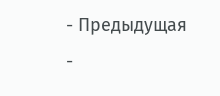- Предыдущая
-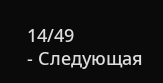14/49
- Следующая